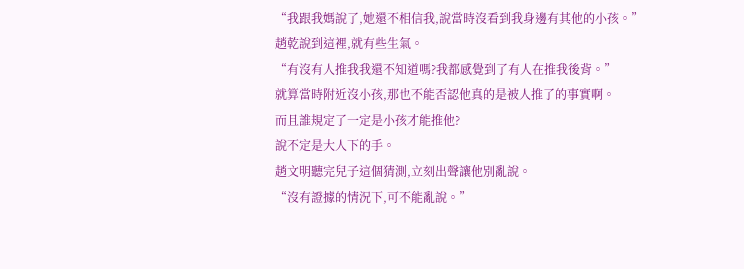“我跟我媽說了,她還不相信我,說當時沒看到我身邊有其他的小孩。”
趙乾說到這裡,就有些生氣。
“有沒有人推我我還不知道嗎?我都感覺到了有人在推我後背。”
就算當時附近沒小孩,那也不能否認他真的是被人推了的事實啊。
而且誰規定了一定是小孩才能推他?
說不定是大人下的手。
趙文明聽完兒子這個猜測,立刻出聲讓他別亂說。
“沒有證據的情況下,可不能亂說。”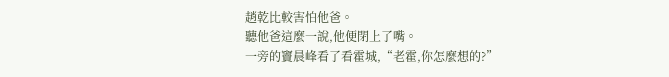趙乾比較害怕他爸。
聽他爸這麼一說,他便閉上了嘴。
一旁的竇晨峰看了看霍城,“老霍,你怎麼想的?”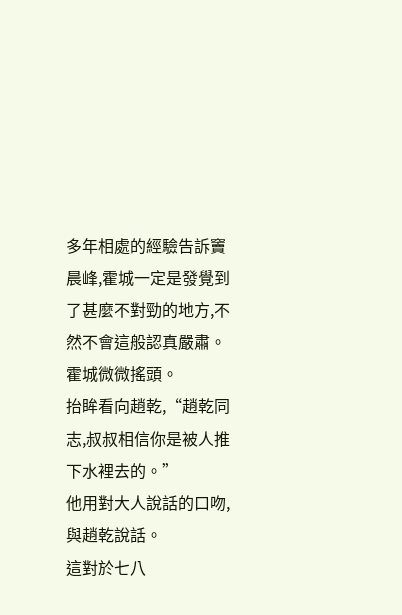多年相處的經驗告訴竇晨峰,霍城一定是發覺到了甚麼不對勁的地方,不然不會這般認真嚴肅。
霍城微微搖頭。
抬眸看向趙乾,“趙乾同志,叔叔相信你是被人推下水裡去的。”
他用對大人說話的口吻,與趙乾說話。
這對於七八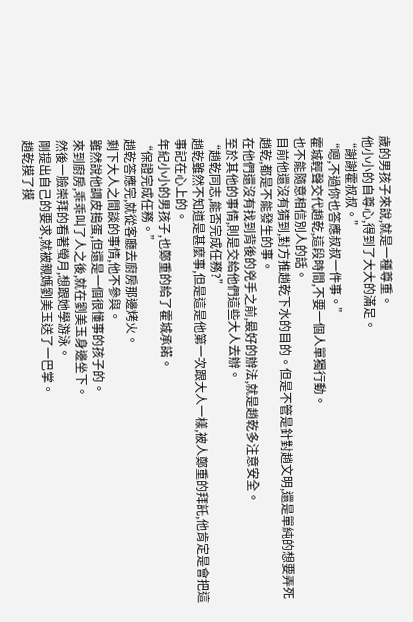歲的男孩子來說,就是一種尊重。
他小小的自尊心,得到了大大的滿足。
“謝謝霍叔叔。”
“嗯,不過你也答應叔叔一件事。”
霍城輕聲交代趙乾,這段時間,不要一個人單獨行動。
也不能隨意相信別人的話。
目前他還沒有猜到,對方推趙乾下水的目的。但是不管是針對趙文明,還是單純的想要弄死趙乾,都是不能發生的事。
在他們還沒有找到背後的兇手之前,最好的辦法,就是趙乾多注意安全。
至於其他的事情,則是交給他們這些大人去辦。
“趙乾同志,能否完成任務?”
趙乾雖然不知道是甚麼事,但是這是他第一次跟大人一樣,被人鄭重的拜託,他肯定是會把這事記在心上的。
年紀小小的男孩子,也鄭重的給了霍城承諾。
“保證完成任務。”
趙乾答應完,就從客廳去廚房那邊烤火。
剩下大人之間談的事情,他不參與。
雖然說他調皮搗蛋,但還是一個很懂事的孩子的。
來到廚房,乖乖叫了人之後,就在劉美玉身邊坐下。
然後一臉崇拜的看著螢月,想跟她學游泳。
剛提出自己的要求,就被親媽劉美玉送了一巴掌。
趙乾摸了摸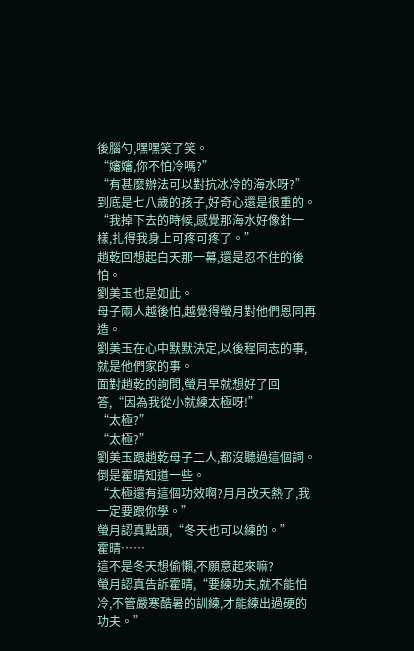後腦勺,嘿嘿笑了笑。
“嬸嬸,你不怕冷嗎?”
“有甚麼辦法可以對抗冰冷的海水呀?”
到底是七八歲的孩子,好奇心還是很重的。
“我掉下去的時候,感覺那海水好像針一樣,扎得我身上可疼可疼了。”
趙乾回想起白天那一幕,還是忍不住的後怕。
劉美玉也是如此。
母子兩人越後怕,越覺得螢月對他們恩同再造。
劉美玉在心中默默決定,以後程同志的事,就是他們家的事。
面對趙乾的詢問,螢月早就想好了回答,“因為我從小就練太極呀!”
“太極?”
“太極?”
劉美玉跟趙乾母子二人,都沒聽過這個詞。
倒是霍晴知道一些。
“太極還有這個功效啊?月月改天熱了,我一定要跟你學。”
螢月認真點頭,“冬天也可以練的。”
霍晴……
這不是冬天想偷懶,不願意起來嘛?
螢月認真告訴霍晴,“要練功夫,就不能怕冷,不管嚴寒酷暑的訓練,才能練出過硬的功夫。”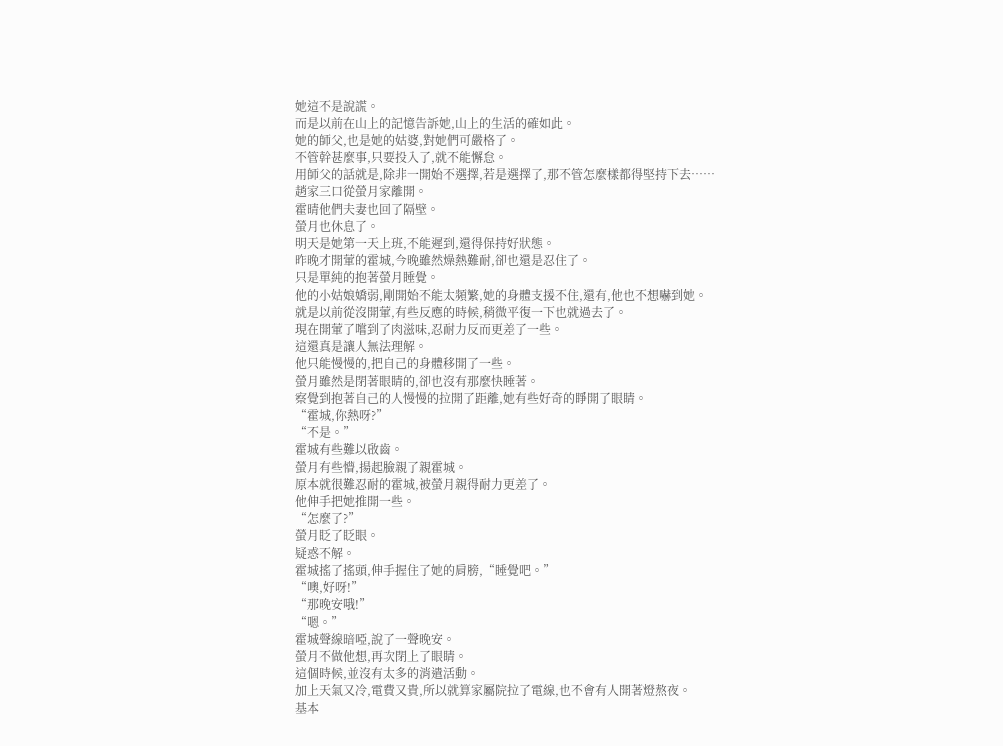她這不是說謊。
而是以前在山上的記憶告訴她,山上的生活的確如此。
她的師父,也是她的姑婆,對她們可嚴格了。
不管幹甚麼事,只要投入了,就不能懈怠。
用師父的話就是,除非一開始不選擇,若是選擇了,那不管怎麼樣都得堅持下去……
趙家三口從螢月家離開。
霍晴他們夫妻也回了隔壁。
螢月也休息了。
明天是她第一天上班,不能遲到,還得保持好狀態。
昨晚才開葷的霍城,今晚雖然燥熱難耐,卻也還是忍住了。
只是單純的抱著螢月睡覺。
他的小姑娘嬌弱,剛開始不能太頻繁,她的身體支援不住,還有,他也不想嚇到她。
就是以前從沒開葷,有些反應的時候,稍微平復一下也就過去了。
現在開葷了嚐到了肉滋味,忍耐力反而更差了一些。
這還真是讓人無法理解。
他只能慢慢的,把自己的身體移開了一些。
螢月雖然是閉著眼睛的,卻也沒有那麼快睡著。
察覺到抱著自己的人慢慢的拉開了距離,她有些好奇的睜開了眼睛。
“霍城,你熱呀?”
“不是。”
霍城有些難以啟齒。
螢月有些懵,揚起臉親了親霍城。
原本就很難忍耐的霍城,被螢月親得耐力更差了。
他伸手把她推開一些。
“怎麼了?”
螢月眨了眨眼。
疑惑不解。
霍城搖了搖頭,伸手握住了她的肩膀,“睡覺吧。”
“噢,好呀!”
“那晚安哦!”
“嗯。”
霍城聲線暗啞,說了一聲晚安。
螢月不做他想,再次閉上了眼睛。
這個時候,並沒有太多的消遣活動。
加上天氣又冷,電費又貴,所以就算家屬院拉了電線,也不會有人開著燈熬夜。
基本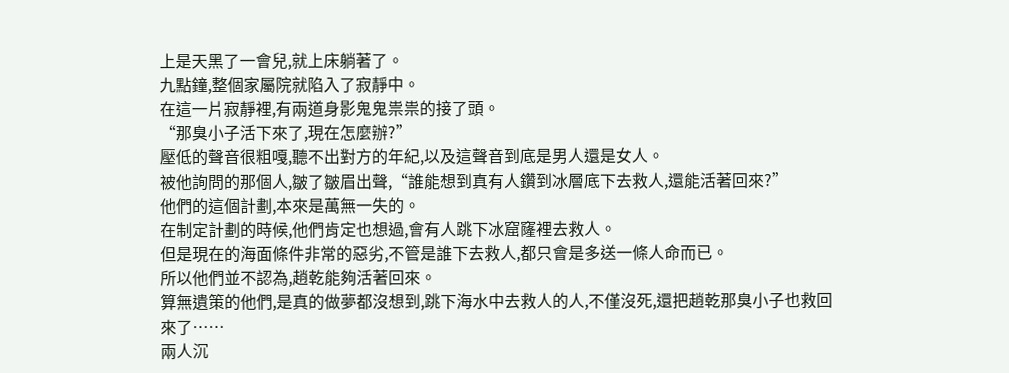上是天黑了一會兒,就上床躺著了。
九點鐘,整個家屬院就陷入了寂靜中。
在這一片寂靜裡,有兩道身影鬼鬼祟祟的接了頭。
“那臭小子活下來了,現在怎麼辦?”
壓低的聲音很粗嘎,聽不出對方的年紀,以及這聲音到底是男人還是女人。
被他詢問的那個人,皺了皺眉出聲,“誰能想到真有人鑽到冰層底下去救人,還能活著回來?”
他們的這個計劃,本來是萬無一失的。
在制定計劃的時候,他們肯定也想過,會有人跳下冰窟窿裡去救人。
但是現在的海面條件非常的惡劣,不管是誰下去救人,都只會是多送一條人命而已。
所以他們並不認為,趙乾能夠活著回來。
算無遺策的他們,是真的做夢都沒想到,跳下海水中去救人的人,不僅沒死,還把趙乾那臭小子也救回來了……
兩人沉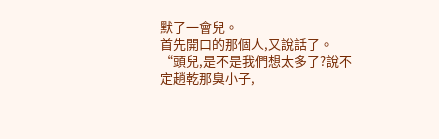默了一會兒。
首先開口的那個人,又說話了。
“頭兒,是不是我們想太多了?說不定趙乾那臭小子,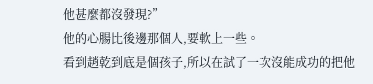他甚麼都沒發現?”
他的心腸比後邊那個人,要軟上一些。
看到趙乾到底是個孩子,所以在試了一次沒能成功的把他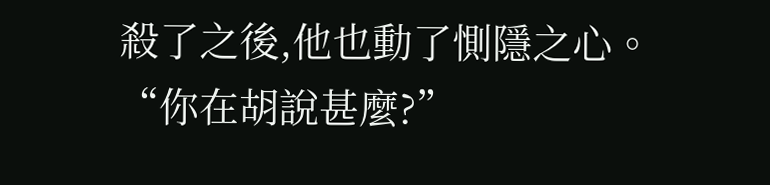殺了之後,他也動了惻隱之心。
“你在胡說甚麼?”